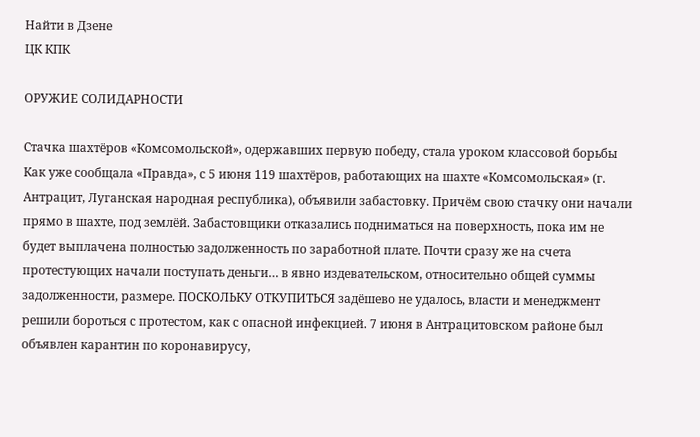Найти в Дзене
ЦК КПК

ОРУЖИЕ СОЛИДАРНОСТИ

Стачка шахтёров «Комсомольской», одержавших первую победу, стала уроком классовой борьбы Как уже сообщала «Правда», с 5 июня 119 шахтёров, работающих на шахте «Комсомольская» (г. Антрацит, Луганская народная республика), объявили забастовку. Причём свою стачку они начали прямо в шахте, под землёй. Забастовщики отказались подниматься на поверхность, пока им не будет выплачена полностью задолженность по заработной плате. Почти сразу же на счета протестующих начали поступать деньги… в явно издевательском, относительно общей суммы задолженности, размере. ПОСКОЛЬКУ ОТКУПИТЬСЯ задёшево не удалось, власти и менеджмент решили бороться с протестом, как с опасной инфекцией. 7 июня в Антрацитовском районе был объявлен карантин по коронавирусу,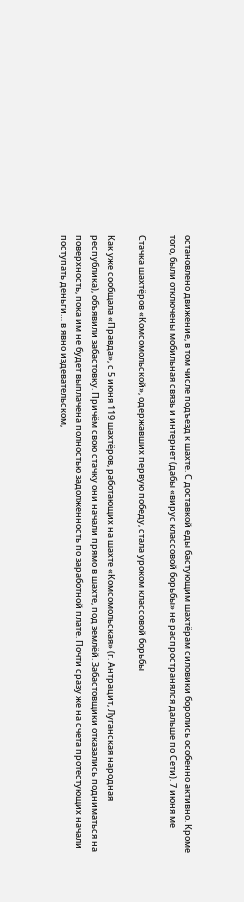остановлено движение, в том числе подъезд к шахте. С доставкой еды бастующим шахтёрам силовики боролись особенно активно. Кроме того, были отключены мобильная связь и интернет (дабы «вирус классовой борьбы» не распространялся дальше по Сети). 7 июня ме

Стачка шахтёров «Комсомольской», одержавших первую победу, стала уроком классовой борьбы

Как уже сообщала «Правда», с 5 июня 119 шахтёров, работающих на шахте «Комсомольская» (г. Антрацит, Луганская народная республика), объявили забастовку. Причём свою стачку они начали прямо в шахте, под землёй. Забастовщики отказались подниматься на поверхность, пока им не будет выплачена полностью задолженность по заработной плате. Почти сразу же на счета протестующих начали поступать деньги… в явно издевательском,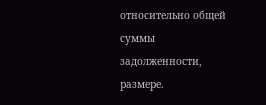относительно общей суммы задолженности, размере.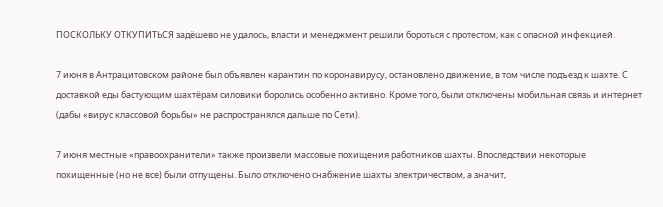ПОСКОЛЬКУ ОТКУПИТЬСЯ задёшево не удалось, власти и менеджмент решили бороться с протестом, как с опасной инфекцией.

7 июня в Антрацитовском районе был объявлен карантин по коронавирусу, остановлено движение, в том числе подъезд к шахте. С доставкой еды бастующим шахтёрам силовики боролись особенно активно. Кроме того, были отключены мобильная связь и интернет (дабы «вирус классовой борьбы» не распространялся дальше по Сети).

7 июня местные «правоохранители» также произвели массовые похищения работников шахты. Впоследствии некоторые похищенные (но не все) были отпущены. Было отключено снабжение шахты электричеством, а значит,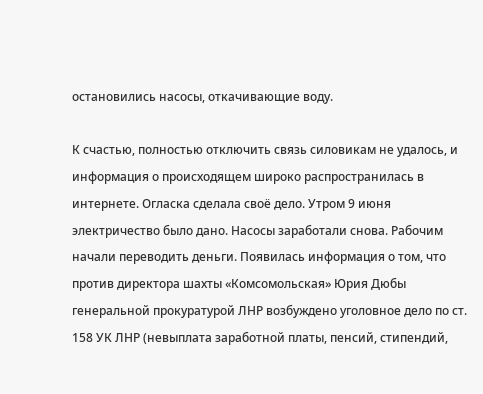остановились насосы, откачивающие воду.

К счастью, полностью отключить связь силовикам не удалось, и информация о происходящем широко распространилась в интернете. Огласка сделала своё дело. Утром 9 июня электричество было дано. Насосы заработали снова. Рабочим начали переводить деньги. Появилась информация о том, что против директора шахты «Комсомольская» Юрия Дюбы генеральной прокуратурой ЛНР возбуждено уголовное дело по ст. 158 УК ЛНР (невыплата заработной платы, пенсий, стипендий,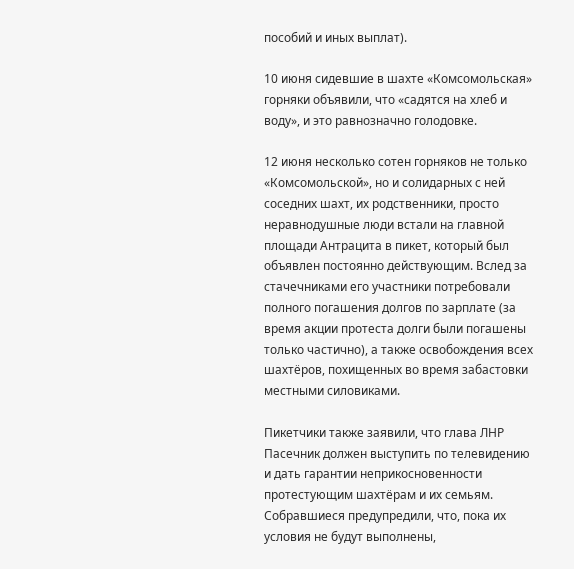пособий и иных выплат).

10 июня сидевшие в шахте «Комсомольская» горняки объявили, что «садятся на хлеб и воду», и это равнозначно голодовке.

12 июня несколько сотен горняков не только «Комсомольской», но и солидарных с ней соседних шахт, их родственники, просто неравнодушные люди встали на главной площади Антрацита в пикет, который был объявлен постоянно действующим. Вслед за стачечниками его участники потребовали полного погашения долгов по зарплате (за время акции протеста долги были погашены только частично), а также освобождения всех шахтёров, похищенных во время забастовки местными силовиками.

Пикетчики также заявили, что глава ЛНР Пасечник должен выступить по телевидению и дать гарантии неприкосновенности протестующим шахтёрам и их семьям. Собравшиеся предупредили, что, пока их условия не будут выполнены,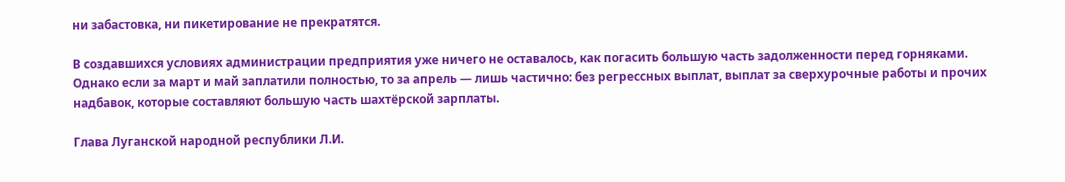ни забастовка, ни пикетирование не прекратятся.

В создавшихся условиях администрации предприятия уже ничего не оставалось, как погасить большую часть задолженности перед горняками. Однако если за март и май заплатили полностью, то за апрель — лишь частично: без регрессных выплат, выплат за сверхурочные работы и прочих надбавок, которые составляют большую часть шахтёрской зарплаты.

Глава Луганской народной республики Л.И.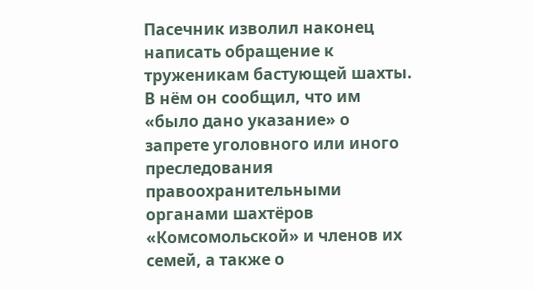Пасечник изволил наконец написать обращение к труженикам бастующей шахты. В нём он сообщил, что им «было дано указание» о запрете уголовного или иного преследования правоохранительными органами шахтёров «Комсомольской» и членов их семей, а также о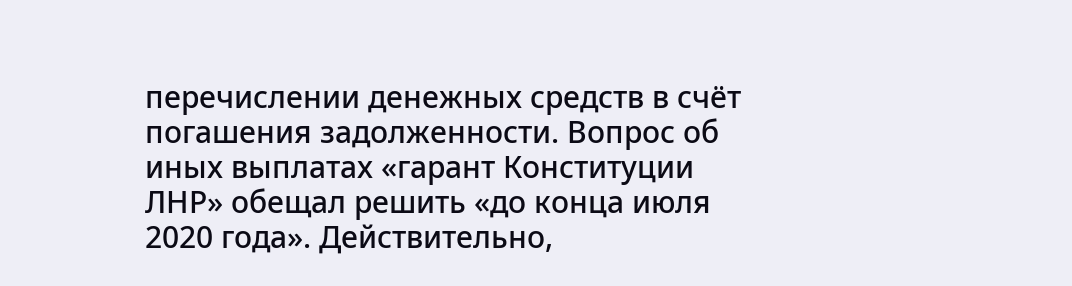перечислении денежных средств в счёт погашения задолженности. Вопрос об иных выплатах «гарант Конституции ЛНР» обещал решить «до конца июля 2020 года». Действительно,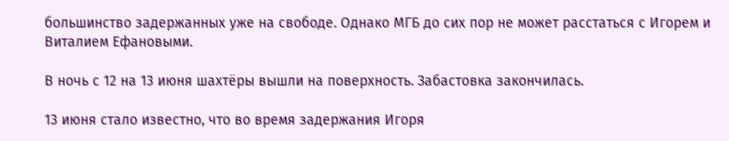большинство задержанных уже на свободе. Однако МГБ до сих пор не может расстаться с Игорем и Виталием Ефановыми.

В ночь с 12 на 13 июня шахтёры вышли на поверхность. Забастовка закончилась.

13 июня стало известно, что во время задержания Игоря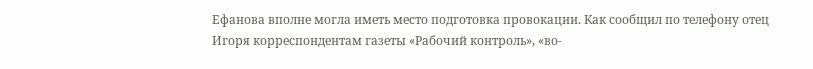Ефанова вполне могла иметь место подготовка провокации. Как сообщил по телефону отец Игоря корреспондентам газеты «Рабочий контроль», «во-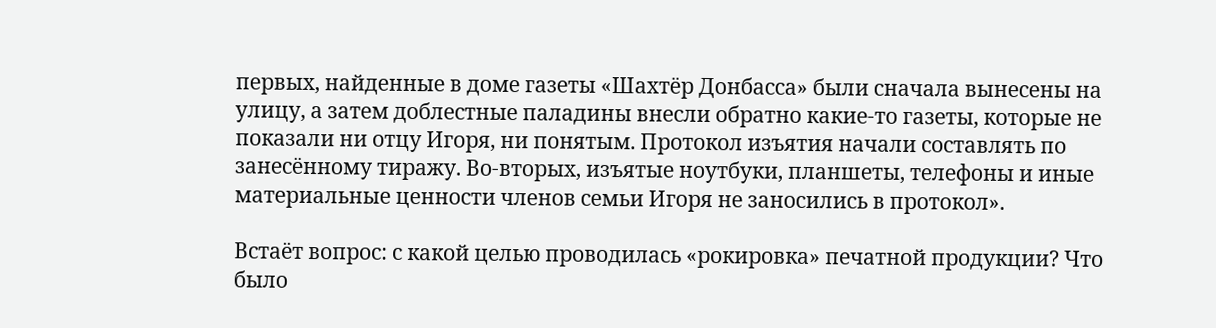первых, найденные в доме газеты «Шахтёр Донбасса» были сначала вынесены на улицу, а затем доблестные паладины внесли обратно какие-то газеты, которые не показали ни отцу Игоря, ни понятым. Протокол изъятия начали составлять по занесённому тиражу. Во-вторых, изъятые ноутбуки, планшеты, телефоны и иные материальные ценности членов семьи Игоря не заносились в протокол».

Встаёт вопрос: с какой целью проводилась «рокировка» печатной продукции? Что было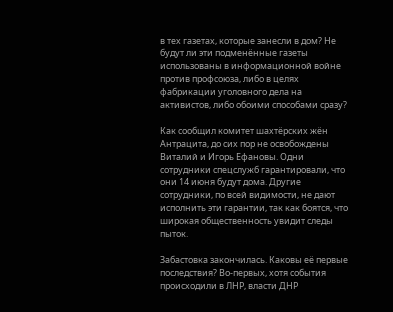в тех газетах, которые занесли в дом? Не будут ли эти подменённые газеты использованы в информационной войне против профсоюза, либо в целях фабрикации уголовного дела на активистов, либо обоими способами сразу?

Как сообщил комитет шахтёрских жён Антрацита, до сих пор не освобождены Виталий и Игорь Ефановы. Одни сотрудники спецслужб гарантировали, что они 14 июня будут дома. Другие сотрудники, по всей видимости, не дают исполнить эти гарантии, так как боятся, что широкая общественность увидит следы пыток.

Забастовка закончилась. Каковы её первые последствия? Во-первых, хотя события происходили в ЛНР, власти ДНР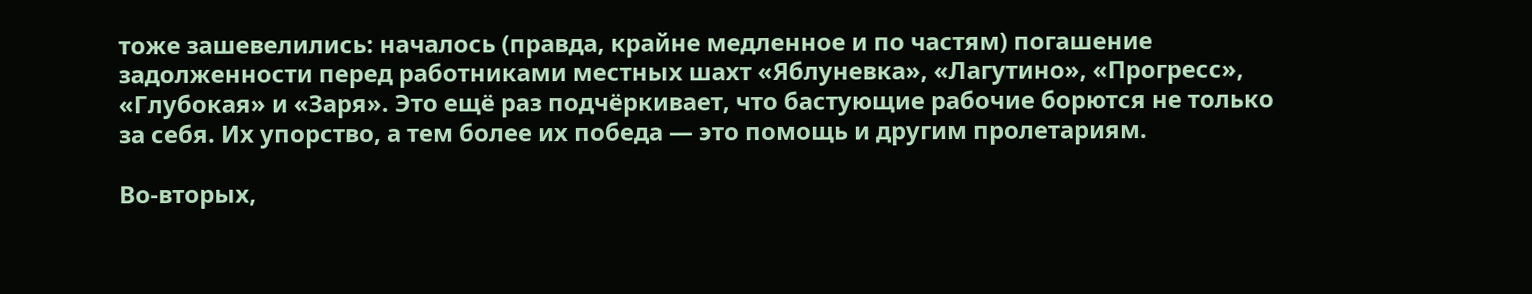тоже зашевелились: началось (правда, крайне медленное и по частям) погашение задолженности перед работниками местных шахт «Яблуневка», «Лагутино», «Прогресс», «Глубокая» и «Заря». Это ещё раз подчёркивает, что бастующие рабочие борются не только за себя. Их упорство, а тем более их победа — это помощь и другим пролетариям.

Во-вторых,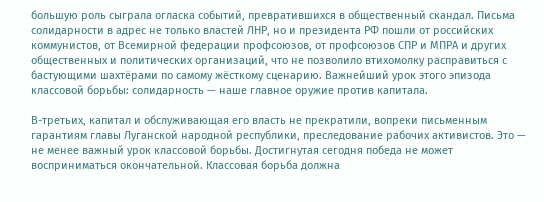большую роль сыграла огласка событий, превратившихся в общественный скандал. Письма солидарности в адрес не только властей ЛНР, но и президента РФ пошли от российских коммунистов, от Всемирной федерации профсоюзов, от профсоюзов СПР и МПРА и других общественных и политических организаций, что не позволило втихомолку расправиться с бастующими шахтёрами по самому жёсткому сценарию. Важнейший урок этого эпизода классовой борьбы: солидарность — наше главное оружие против капитала.

В-третьих, капитал и обслуживающая его власть не прекратили, вопреки письменным гарантиям главы Луганской народной республики, преследование рабочих активистов. Это — не менее важный урок классовой борьбы. Достигнутая сегодня победа не может восприниматься окончательной. Классовая борьба должна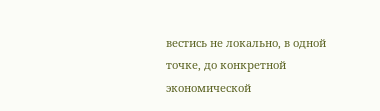вестись не локально, в одной точке, до конкретной экономической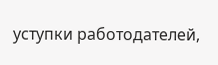уступки работодателей,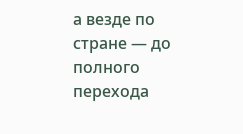а везде по стране — до полного перехода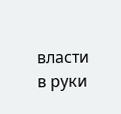власти в руки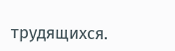трудящихся.